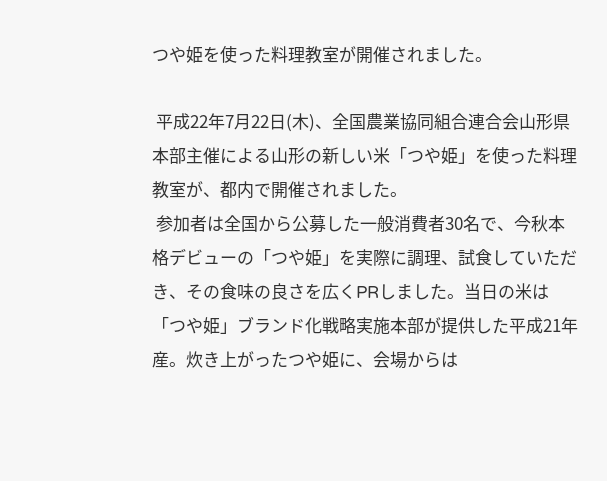つや姫を使った料理教室が開催されました。

 平成22年7月22日(木)、全国農業協同組合連合会山形県本部主催による山形の新しい米「つや姫」を使った料理教室が、都内で開催されました。
 参加者は全国から公募した一般消費者30名で、今秋本格デビューの「つや姫」を実際に調理、試食していただき、その食味の良さを広くPRしました。当日の米は「つや姫」ブランド化戦略実施本部が提供した平成21年産。炊き上がったつや姫に、会場からは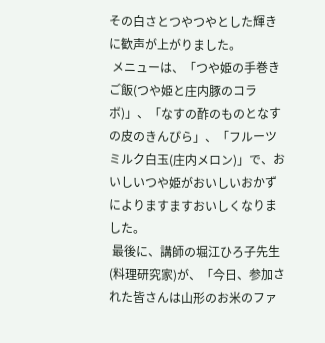その白さとつやつやとした輝きに歓声が上がりました。
 メニューは、「つや姫の手巻きご飯(つや姫と庄内豚のコラボ)」、「なすの酢のものとなすの皮のきんぴら」、「フルーツミルク白玉(庄内メロン)」で、おいしいつや姫がおいしいおかずによりますますおいしくなりました。
 最後に、講師の堀江ひろ子先生(料理研究家)が、「今日、参加された皆さんは山形のお米のファ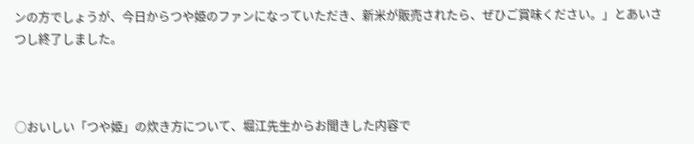ンの方でしょうが、今日からつや姫のファンになっていただき、新米が販売されたら、ぜひご賞味ください。」とあいさつし終了しました。



○おいしい「つや姫」の炊き方について、堀江先生からお聞きした内容で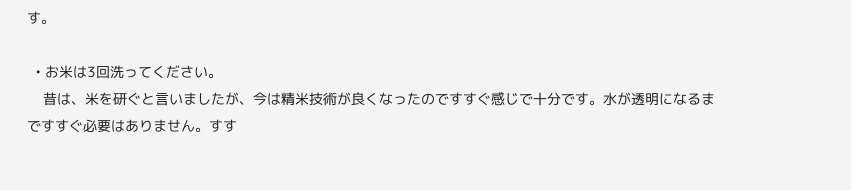す。

  • お米は3回洗ってください。
    昔は、米を研ぐと言いましたが、今は精米技術が良くなったのですすぐ感じで十分です。水が透明になるまですすぐ必要はありません。すす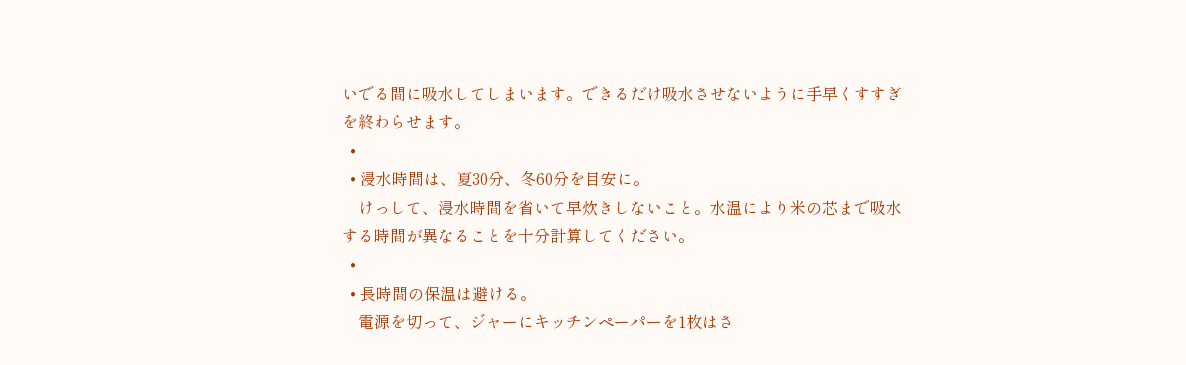いでる間に吸水してしまいます。できるだけ吸水させないように手早くすすぎを終わらせます。
  •
  • 浸水時間は、夏30分、冬60分を目安に。
    けっして、浸水時間を省いて早炊きしないこと。水温により米の芯まで吸水する時間が異なることを十分計算してください。
  •
  • 長時間の保温は避ける。
    電源を切って、ジャーにキッチンペーパーを1枚はさ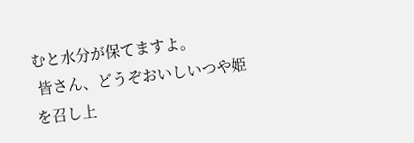むと水分が保てますよ。
 皆さん、どうぞおいしいつや姫を召し上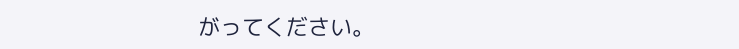がってください。